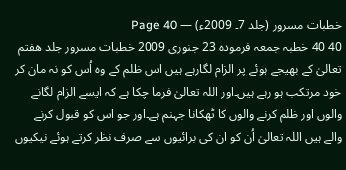خطبات مسرور (جلد 7۔ 2009ء) — Page 40
40 40 خطبہ جمعہ فرمودہ 23 جنوری 2009 خطبات مسرور جلد هفتم تعالیٰ کے بھیجے ہوئے پر الزام لگارہے ہیں اس ظلم کے وہ اُس کو نہ مان کر خود مرتکب ہو رہے ہیں۔اور اللہ تعالیٰ فرما چکا ہے کہ ایسے الزام لگانے والوں اور ظلم کرنے والوں کا ٹھکانا جہنم ہے۔اور جو اس کو قبول کرنے والے ہیں اللہ تعالیٰ اُن کو ان کی برائیوں سے صرف نظر کرتے ہوئے نیکیوں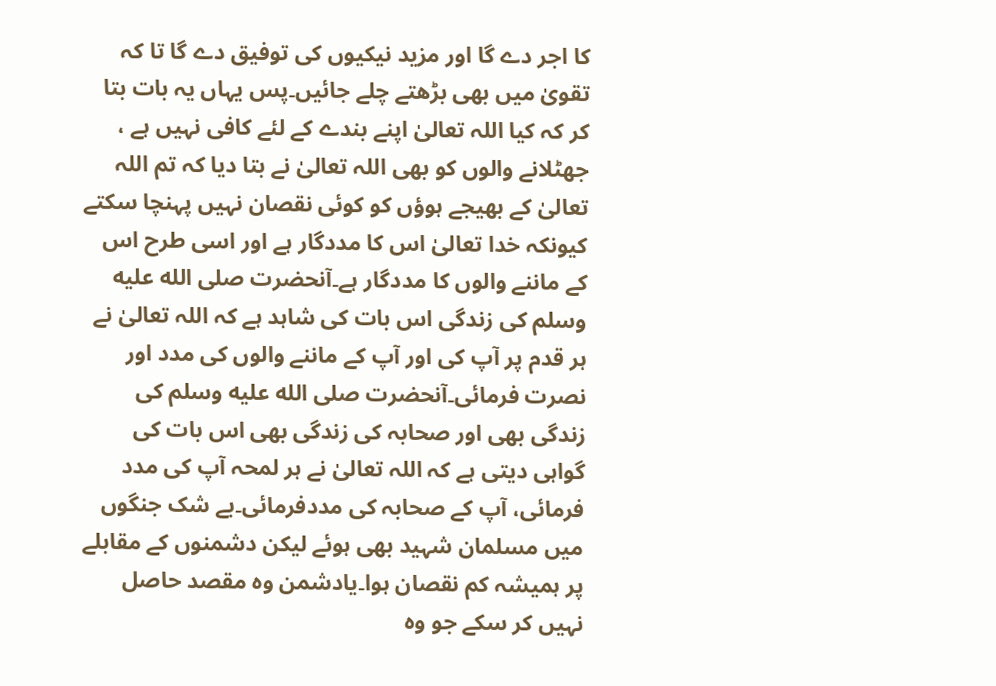کا اجر دے گا اور مزید نیکیوں کی توفیق دے گا تا کہ تقویٰ میں بھی بڑھتے چلے جائیں۔پس یہاں یہ بات بتا کر کہ کیا اللہ تعالیٰ اپنے بندے کے لئے کافی نہیں ہے ، جھٹلانے والوں کو بھی اللہ تعالیٰ نے بتا دیا کہ تم اللہ تعالیٰ کے بھیجے ہوؤں کو کوئی نقصان نہیں پہنچا سکتے کیونکہ خدا تعالیٰ اس کا مددگار ہے اور اسی طرح اس کے ماننے والوں کا مددگار ہے۔آنحضرت صلى الله عليه وسلم کی زندگی اس بات کی شاہد ہے کہ اللہ تعالیٰ نے ہر قدم پر آپ کی اور آپ کے ماننے والوں کی مدد اور نصرت فرمائی۔آنحضرت صلى الله عليه وسلم کی زندگی بھی اور صحابہ کی زندگی بھی اس بات کی گواہی دیتی ہے کہ اللہ تعالیٰ نے ہر لمحہ آپ کی مدد فرمائی، آپ کے صحابہ کی مددفرمائی۔بے شک جنگوں میں مسلمان شہید بھی ہوئے لیکن دشمنوں کے مقابلے پر ہمیشہ کم نقصان ہوا۔یادشمن وہ مقصد حاصل نہیں کر سکے جو وہ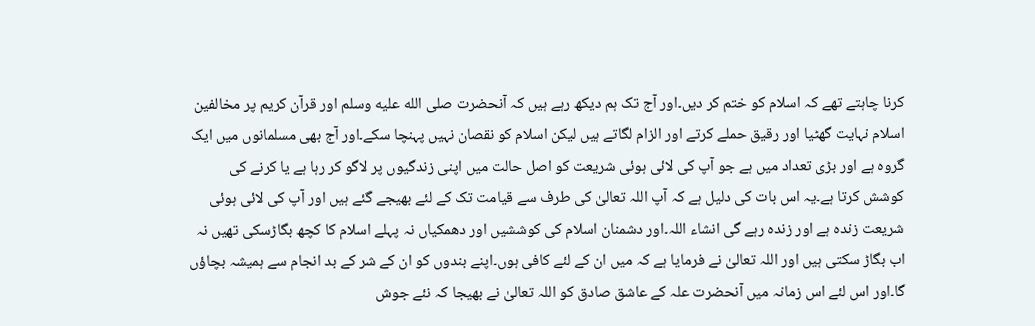کرنا چاہتے تھے کہ اسلام کو ختم کر دیں۔اور آج تک ہم دیکھ رہے ہیں کہ آنحضرت صلى الله عليه وسلم اور قرآن کریم پر مخالفین اسلام نہایت گھٹیا اور رقیق حملے کرتے اور الزام لگاتے ہیں لیکن اسلام کو نقصان نہیں پہنچا سکے۔اور آج بھی مسلمانوں میں ایک گروہ ہے اور بڑی تعداد میں ہے جو آپ کی لائی ہوئی شریعت کو اصل حالت میں اپنی زندگیوں پر لاگو کر رہا ہے یا کرنے کی کوشش کرتا ہے۔یہ اس بات کی دلیل ہے کہ آپ اللہ تعالیٰ کی طرف سے قیامت تک کے لئے بھیجے گئے ہیں اور آپ کی لائی ہوئی شریعت زندہ ہے اور زندہ رہے گی انشاء اللہ۔اور دشمنان اسلام کی کوششیں اور دھمکیاں نہ پہلے اسلام کا کچھ بگاڑسکی تھیں نہ اب بگاڑ سکتی ہیں اور اللہ تعالیٰ نے فرمایا ہے کہ میں ان کے لئے کافی ہوں۔اپنے بندوں کو ان کے شر کے بد انجام سے ہمیشہ بچاؤں گا۔اور اس لئے اس زمانہ میں آنحضرت علہ کے عاشق صادق کو اللہ تعالیٰ نے بھیجا کہ نئے جوش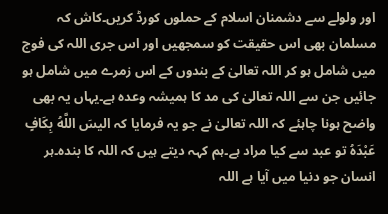اور ولولے سے دشمنان اسلام کے حملوں کورڈ کریں۔کاش کہ مسلمان بھی اس حقیقت کو سمجھیں اور اس جری اللہ کی فوج میں شامل ہو کر اللہ تعالیٰ کے بندوں کے اس زمرے میں شامل ہو جائیں جن سے اللہ تعالیٰ کی مد کا ہمیشہ وعدہ ہے۔یہاں یہ بھی واضح ہونا چاہئے کہ اللہ تعالیٰ نے جو یہ فرمایا کہ الیسَ اللَّهُ بِكَافٍ عَبْدَهُ تو عبد سے کیا مراد ہے۔ہم کہہ دیتے ہیں کہ اللہ کا بندہ۔ہر انسان جو دنیا میں آیا ہے اللہ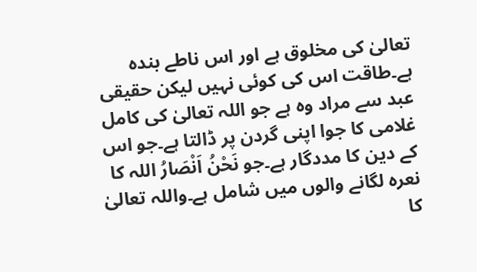تعالیٰ کی مخلوق ہے اور اس ناطے بندہ ہے۔طاقت اس کی کوئی نہیں لیکن حقیقی عبد سے مراد وہ ہے جو اللہ تعالیٰ کی کامل غلامی کا جوا اپنی گردن پر ڈالتا ہے۔جو اس کے دین کا مددگار ہے۔جو نَحْنُ اَنْصَارُ اللہ کا نعرہ لگانے والوں میں شامل ہے۔واللہ تعالیٰ کا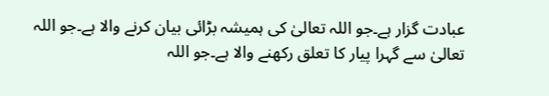عبادت گزار ہے۔جو اللہ تعالیٰ کی ہمیشہ بڑائی بیان کرنے والا ہے۔جو اللہ تعالیٰ سے گہرا پیار کا تعلق رکھنے والا ہے۔جو اللہ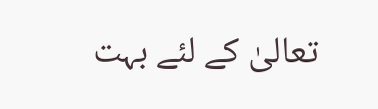تعالیٰ کے لئے بہت